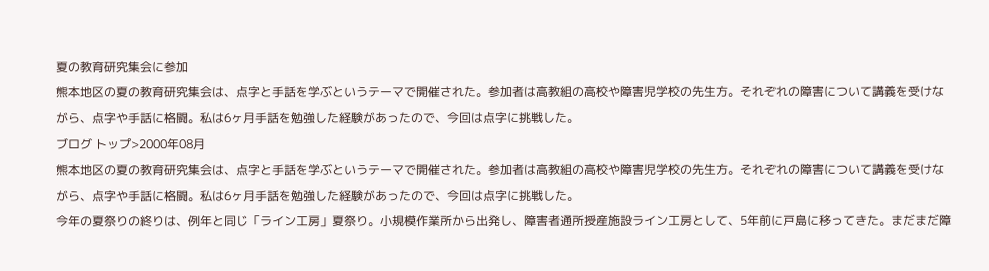夏の教育研究集会に参加
熊本地区の夏の教育研究集会は、点字と手話を学ぶというテーマで開催された。参加者は高教組の高校や障害児学校の先生方。それぞれの障害について講義を受けながら、点字や手話に格闘。私は6ヶ月手話を勉強した経験があったので、今回は点字に挑戦した。
ブログ トップ>2000年08月
熊本地区の夏の教育研究集会は、点字と手話を学ぶというテーマで開催された。参加者は高教組の高校や障害児学校の先生方。それぞれの障害について講義を受けながら、点字や手話に格闘。私は6ヶ月手話を勉強した経験があったので、今回は点字に挑戦した。
今年の夏祭りの終りは、例年と同じ「ライン工房」夏祭り。小規模作業所から出発し、障害者通所授産施設ライン工房として、5年前に戸島に移ってきた。まだまだ障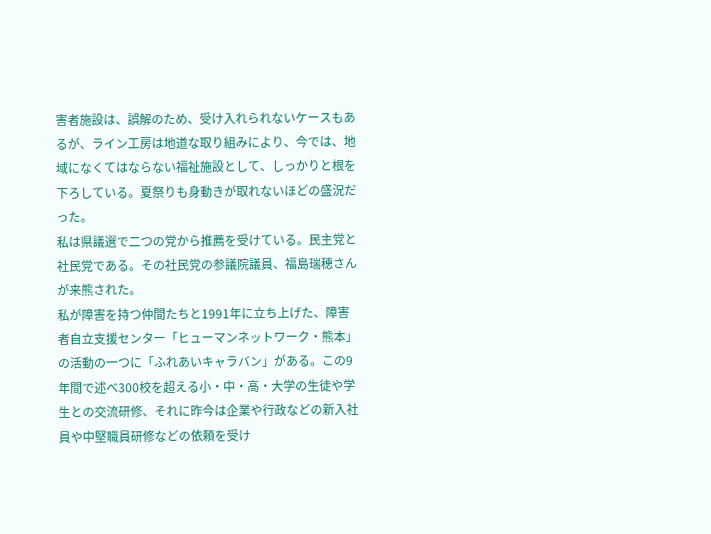害者施設は、誤解のため、受け入れられないケースもあるが、ライン工房は地道な取り組みにより、今では、地域になくてはならない福祉施設として、しっかりと根を下ろしている。夏祭りも身動きが取れないほどの盛況だった。
私は県議選で二つの党から推薦を受けている。民主党と社民党である。その社民党の参議院議員、福島瑞穂さんが来熊された。
私が障害を持つ仲間たちと1991年に立ち上げた、障害者自立支援センター「ヒューマンネットワーク・熊本」の活動の一つに「ふれあいキャラバン」がある。この9年間で述べ300校を超える小・中・高・大学の生徒や学生との交流研修、それに昨今は企業や行政などの新入社員や中堅職員研修などの依頼を受け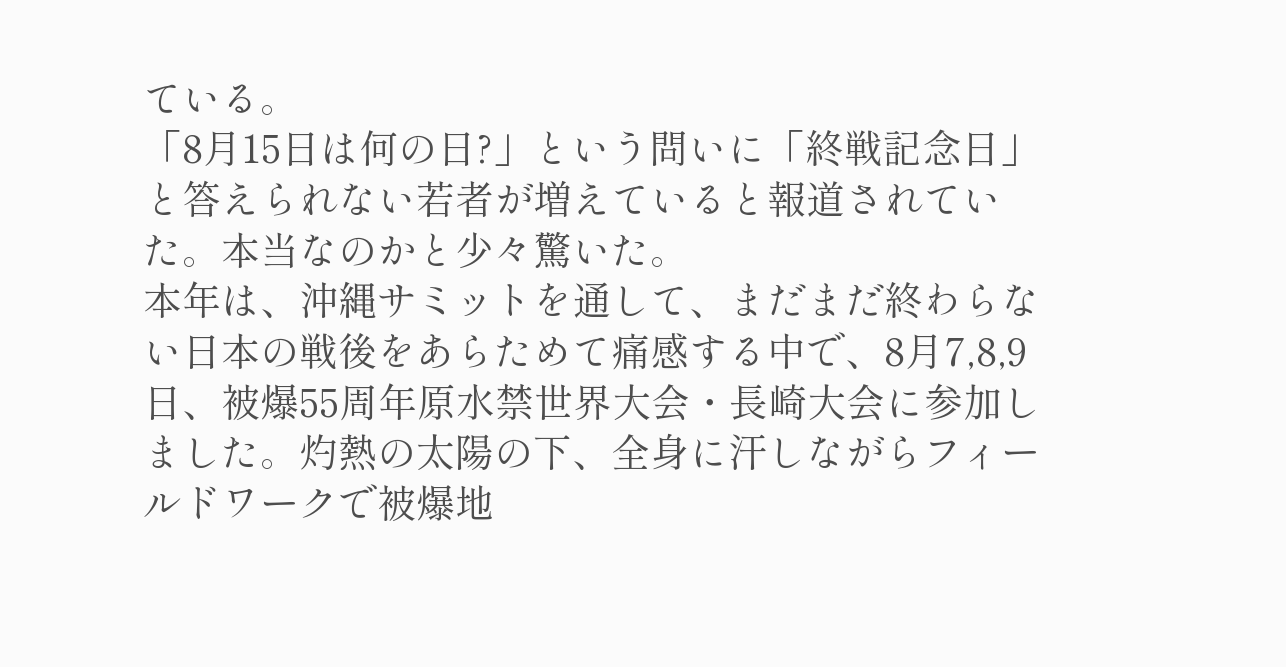ている。
「8月15日は何の日?」という問いに「終戦記念日」と答えられない若者が増えていると報道されていた。本当なのかと少々驚いた。
本年は、沖縄サミットを通して、まだまだ終わらない日本の戦後をあらためて痛感する中で、8月7,8,9日、被爆55周年原水禁世界大会・長崎大会に参加しました。灼熱の太陽の下、全身に汗しながらフィールドワークで被爆地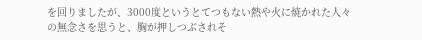を回りましたが、3000度というとてつもない熱や火に焼かれた人々の無念さを思うと、胸が押しつぶされそ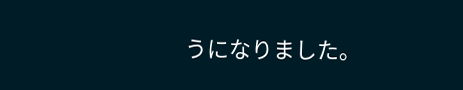うになりました。